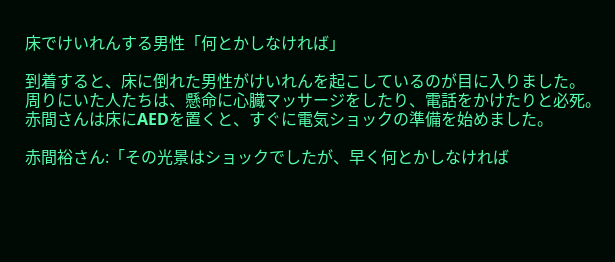床でけいれんする男性「何とかしなければ」

到着すると、床に倒れた男性がけいれんを起こしているのが目に入りました。
周りにいた人たちは、懸命に心臓マッサージをしたり、電話をかけたりと必死。赤間さんは床にAEDを置くと、すぐに電気ショックの準備を始めました。

赤間裕さん:「その光景はショックでしたが、早く何とかしなければ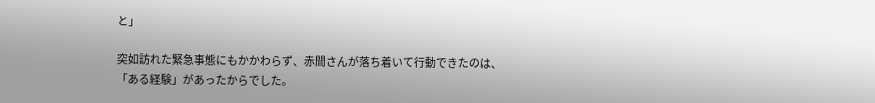と」

突如訪れた緊急事態にもかかわらず、赤間さんが落ち着いて行動できたのは、
「ある経験」があったからでした。